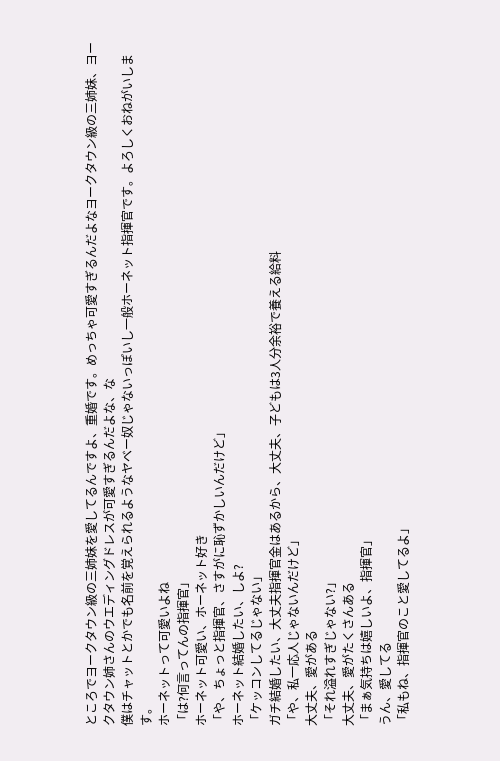ところでヨークタウン級の三姉妹を愛してるんですよ、重婚です。めっちゃ可愛すぎるんだよなヨークタウン級の三姉妹、ヨークタウン姉さんのウエディングドレスが可愛すぎるんだよな、な
僕はチャットとかでも名前を覚えられるようなヤベー奴じゃないっぽいし一般ホーネット指揮官です。よろしくおねがいします。
ホーネットって可愛いよね
「は?何言ってんの指揮官」
ホーネット可愛い、ホーネット好き
「や、ちょっと指揮官、さすがに恥ずかしいんだけど」
ホーネット結婚したい、しよ?
「ケッコンしてるじゃない」
ガチ結婚したい、大丈夫指揮官金はあるから、大丈夫、子どもは3人分余裕で養える給料
「や、私一応人じゃないんだけど」
大丈夫、愛がある
「それ溢れすぎじゃない?」
大丈夫、愛がたくさんある
「まぁ気持ちは嬉しいよ、指揮官」
うん、愛してる
「私もね、指揮官のこと愛してるよ」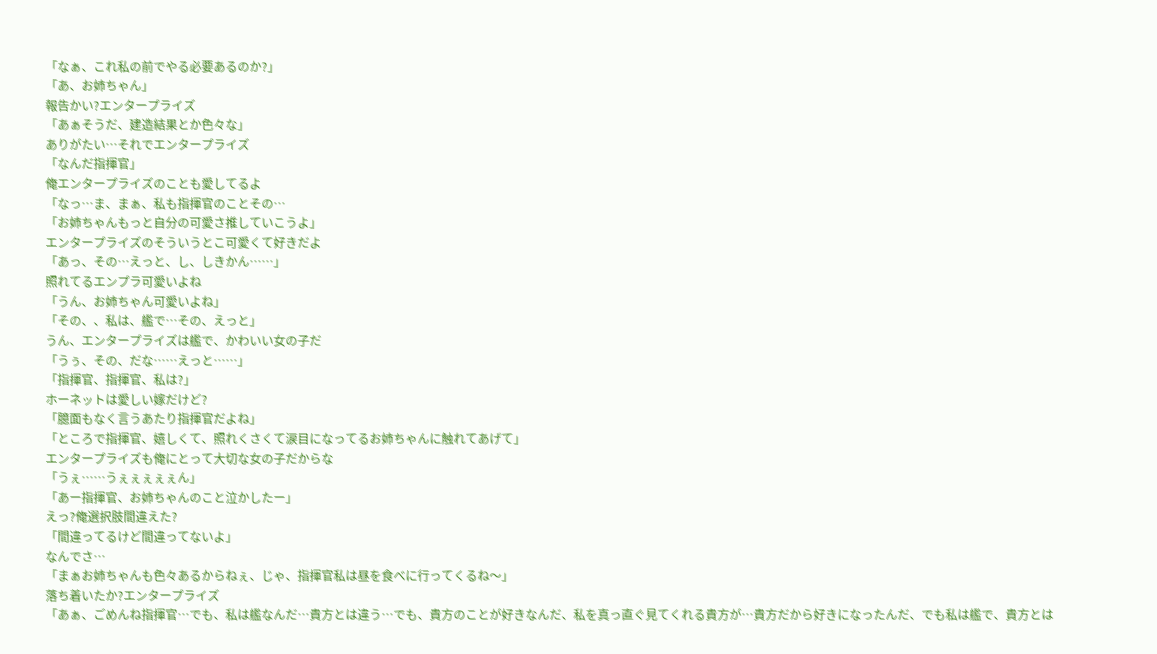「なぁ、これ私の前でやる必要あるのか?」
「あ、お姉ちゃん」
報告かい?エンタープライズ
「あぁそうだ、建造結果とか色々な」
ありがたい…それでエンタープライズ
「なんだ指揮官」
俺エンタープライズのことも愛してるよ
「なっ…ま、まぁ、私も指揮官のことその…
「お姉ちゃんもっと自分の可愛さ推していこうよ」
エンタープライズのそういうとこ可愛くて好きだよ
「あっ、その…えっと、し、しきかん……」
照れてるエンプラ可愛いよね
「うん、お姉ちゃん可愛いよね」
「その、、私は、艦で…その、えっと」
うん、エンタープライズは艦で、かわいい女の子だ
「うぅ、その、だな……えっと……」
「指揮官、指揮官、私は?」
ホーネットは愛しい嫁だけど?
「臆面もなく言うあたり指揮官だよね」
「ところで指揮官、嬉しくて、照れくさくて涙目になってるお姉ちゃんに触れてあげて」
エンタープライズも俺にとって大切な女の子だからな
「うぇ……うぇぇぇぇぇん」
「あー指揮官、お姉ちゃんのこと泣かしたー」
えっ?俺選択肢間違えた?
「間違ってるけど間違ってないよ」
なんでさ…
「まぁお姉ちゃんも色々あるからねぇ、じゃ、指揮官私は昼を食べに行ってくるね〜」
落ち着いたか?エンタープライズ
「あぁ、ごめんね指揮官…でも、私は艦なんだ…貴方とは違う…でも、貴方のことが好きなんだ、私を真っ直ぐ見てくれる貴方が…貴方だから好きになったんだ、でも私は艦で、貴方とは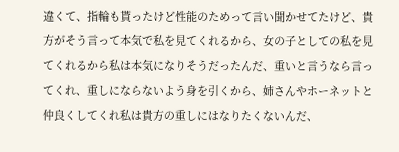違くて、指輪も貰ったけど性能のためって言い聞かせてたけど、貴方がそう言って本気で私を見てくれるから、女の子としての私を見てくれるから私は本気になりそうだったんだ、重いと言うなら言ってくれ、重しにならないよう身を引くから、姉さんやホーネットと仲良くしてくれ私は貴方の重しにはなりたくないんだ、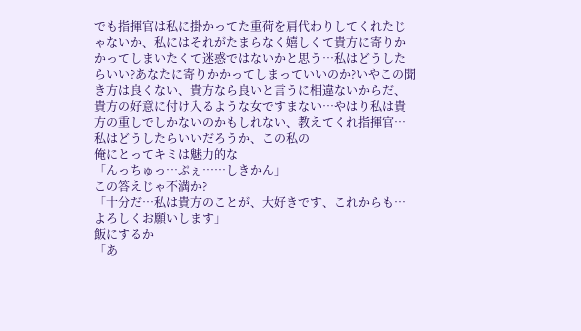でも指揮官は私に掛かってた重荷を肩代わりしてくれたじゃないか、私にはそれがたまらなく嬉しくて貴方に寄りかかってしまいたくて迷惑ではないかと思う…私はどうしたらいい?あなたに寄りかかってしまっていいのか?いやこの聞き方は良くない、貴方なら良いと言うに相違ないからだ、貴方の好意に付け入るような女ですまない…やはり私は貴方の重しでしかないのかもしれない、教えてくれ指揮官…私はどうしたらいいだろうか、この私の
俺にとってキミは魅力的な
「んっちゅっ…ぷぇ……しきかん」
この答えじゃ不満か?
「十分だ…私は貴方のことが、大好きです、これからも…よろしくお願いします」
飯にするか
「あ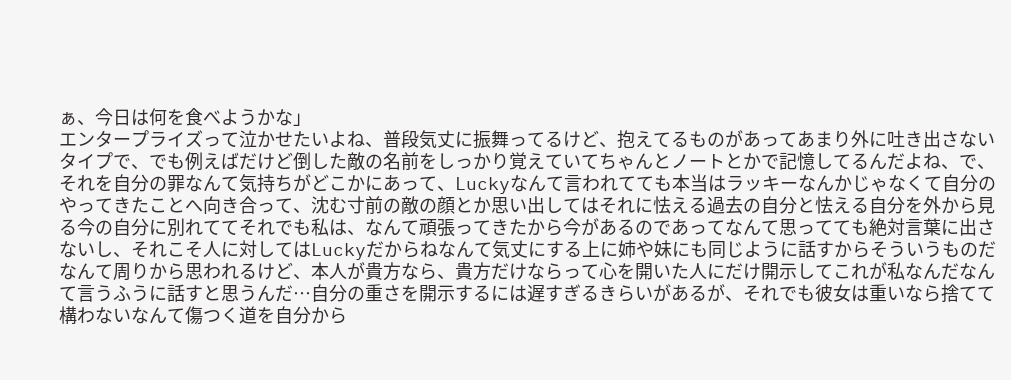ぁ、今日は何を食べようかな」
エンタープライズって泣かせたいよね、普段気丈に振舞ってるけど、抱えてるものがあってあまり外に吐き出さないタイプで、でも例えばだけど倒した敵の名前をしっかり覚えていてちゃんとノートとかで記憶してるんだよね、で、それを自分の罪なんて気持ちがどこかにあって、Luckyなんて言われてても本当はラッキーなんかじゃなくて自分のやってきたことへ向き合って、沈む寸前の敵の顔とか思い出してはそれに怯える過去の自分と怯える自分を外から見る今の自分に別れててそれでも私は、なんて頑張ってきたから今があるのであってなんて思ってても絶対言葉に出さないし、それこそ人に対してはLuckyだからねなんて気丈にする上に姉や妹にも同じように話すからそういうものだなんて周りから思われるけど、本人が貴方なら、貴方だけならって心を開いた人にだけ開示してこれが私なんだなんて言うふうに話すと思うんだ…自分の重さを開示するには遅すぎるきらいがあるが、それでも彼女は重いなら捨てて構わないなんて傷つく道を自分から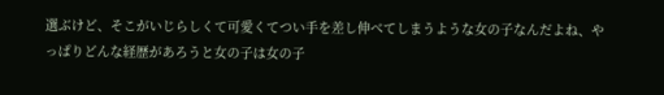選ぶけど、そこがいじらしくて可愛くてつい手を差し伸べてしまうような女の子なんだよね、やっぱりどんな経歴があろうと女の子は女の子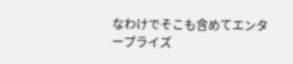なわけでそこも含めてエンタープライズ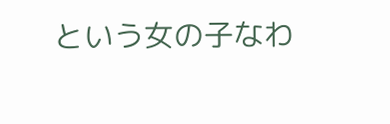という女の子なわ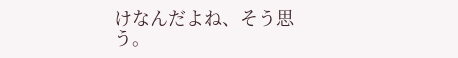けなんだよね、そう思う。